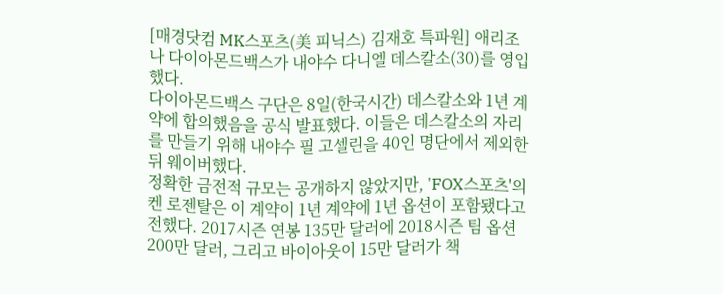[매경닷컴 MK스포츠(美 피닉스) 김재호 특파원] 애리조나 다이아몬드백스가 내야수 다니엘 데스칼소(30)를 영입했다.
다이아몬드백스 구단은 8일(한국시간) 데스칼소와 1년 계약에 합의했음을 공식 발표했다. 이들은 데스칼소의 자리를 만들기 위해 내야수 필 고셀린을 40인 명단에서 제외한 뒤 웨이버했다.
정확한 금전적 규모는 공개하지 않았지만, 'FOX스포츠'의 켄 로젠탈은 이 계약이 1년 계약에 1년 옵션이 포함됐다고 전했다. 2017시즌 연봉 135만 달러에 2018시즌 팀 옵션 200만 달러, 그리고 바이아웃이 15만 달러가 책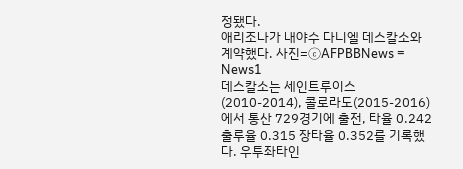정됐다.
애리조나가 내야수 다니엘 데스칼소와 계약했다. 사진=ⓒAFPBBNews = News1
데스칼소는 세인트루이스(2010-2014), 콜로라도(2015-2016)에서 통산 729경기에 출전, 타율 0.242 출루율 0.315 장타율 0.352를 기록했다. 우투좌타인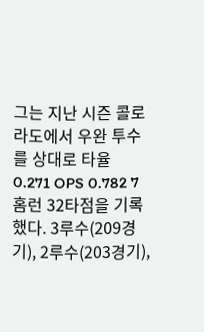그는 지난 시즌 콜로라도에서 우완 투수를 상대로 타율 0.271 OPS 0.782 7홈런 32타점을 기록했다. 3루수(209경기), 2루수(203경기),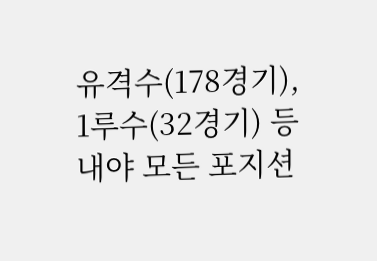유격수(178경기), 1루수(32경기) 등 내야 모든 포지션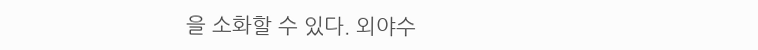을 소화할 수 있다. 외야수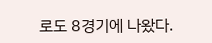로도 8경기에 나왔다.